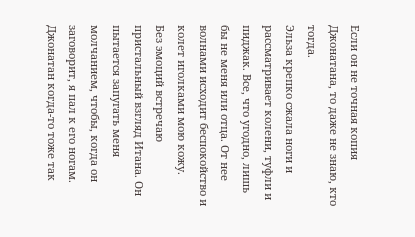Если он не точная копия Джонатана, то даже не знаю, кто тогда.
Эльза крепко сжала ноги и рассматривает колени, туфли и пиджак. Все, что угодно, лишь бы не меня или отца. От нее волнами исходит беспокойство и колет иголками мою кожу.
Без эмоций встречаю пристальный взгляд Итана. Он пытается запугать меня молчанием, чтобы, когда он заговорит, я пал к его ногам.
Джонатан когда-то тоже так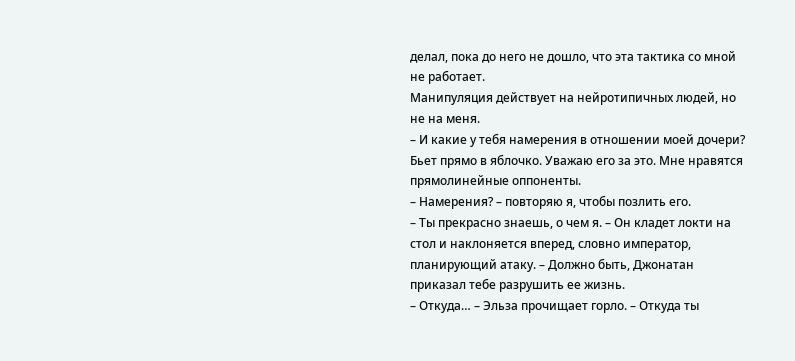делал, пока до него не дошло, что эта тактика со мной не работает.
Манипуляция действует на нейротипичных людей, но не на меня.
– И какие у тебя намерения в отношении моей дочери?
Бьет прямо в яблочко. Уважаю его за это. Мне нравятся прямолинейные оппоненты.
– Намерения? – повторяю я, чтобы позлить его.
– Ты прекрасно знаешь, о чем я. – Он кладет локти на стол и наклоняется вперед, словно император, планирующий атаку. – Должно быть, Джонатан приказал тебе разрушить ее жизнь.
– Откуда… – Эльза прочищает горло. – Откуда ты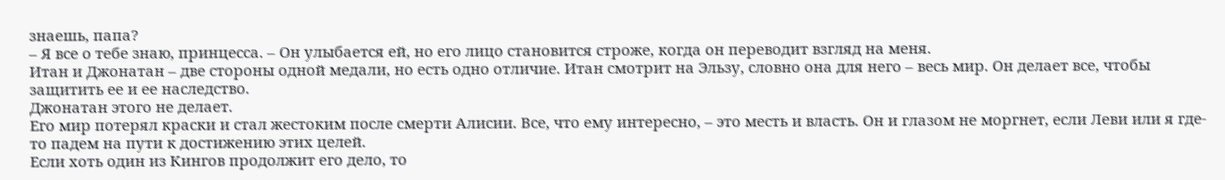знаешь, папа?
– Я все о тебе знаю, принцесса. – Он улыбается ей, но его лицо становится строже, когда он переводит взгляд на меня.
Итан и Джонатан – две стороны одной медали, но есть одно отличие. Итан смотрит на Эльзу, словно она для него – весь мир. Он делает все, чтобы защитить ее и ее наследство.
Джонатан этого не делает.
Его мир потерял краски и стал жестоким после смерти Алисии. Все, что ему интересно, – это месть и власть. Он и глазом не моргнет, если Леви или я где-то падем на пути к достижению этих целей.
Если хоть один из Кингов продолжит его дело, то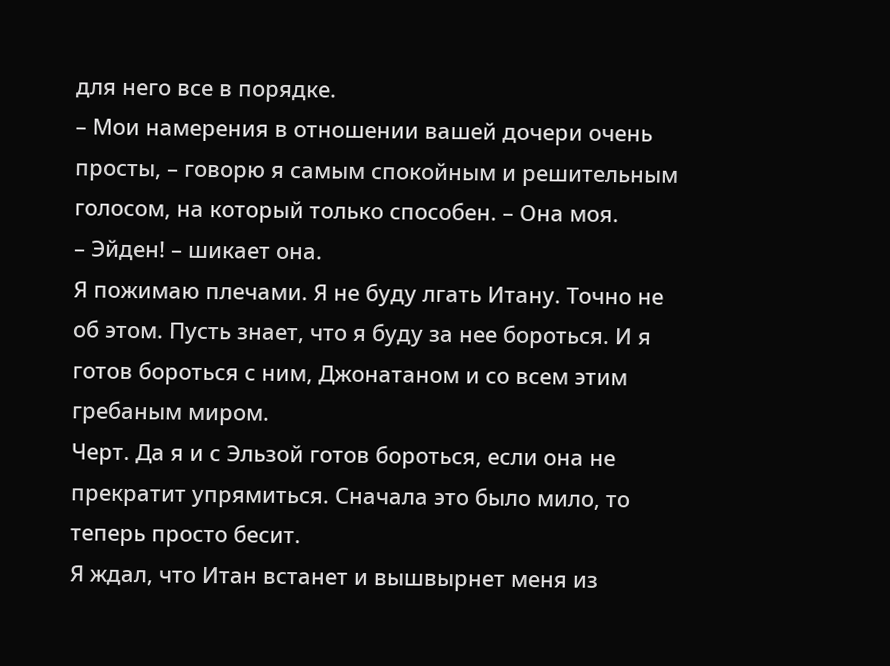для него все в порядке.
– Мои намерения в отношении вашей дочери очень просты, – говорю я самым спокойным и решительным голосом, на который только способен. – Она моя.
– Эйден! – шикает она.
Я пожимаю плечами. Я не буду лгать Итану. Точно не об этом. Пусть знает, что я буду за нее бороться. И я готов бороться с ним, Джонатаном и со всем этим гребаным миром.
Черт. Да я и с Эльзой готов бороться, если она не прекратит упрямиться. Сначала это было мило, то теперь просто бесит.
Я ждал, что Итан встанет и вышвырнет меня из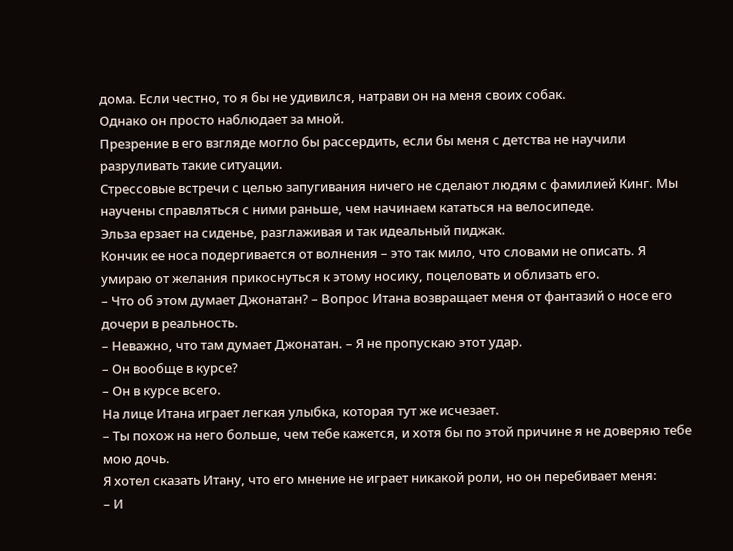дома. Если честно, то я бы не удивился, натрави он на меня своих собак.
Однако он просто наблюдает за мной.
Презрение в его взгляде могло бы рассердить, если бы меня с детства не научили разруливать такие ситуации.
Стрессовые встречи с целью запугивания ничего не сделают людям с фамилией Кинг. Мы научены справляться с ними раньше, чем начинаем кататься на велосипеде.
Эльза ерзает на сиденье, разглаживая и так идеальный пиджак.
Кончик ее носа подергивается от волнения – это так мило, что словами не описать. Я умираю от желания прикоснуться к этому носику, поцеловать и облизать его.
– Что об этом думает Джонатан? – Вопрос Итана возвращает меня от фантазий о носе его дочери в реальность.
– Неважно, что там думает Джонатан. – Я не пропускаю этот удар.
– Он вообще в курсе?
– Он в курсе всего.
На лице Итана играет легкая улыбка, которая тут же исчезает.
– Ты похож на него больше, чем тебе кажется, и хотя бы по этой причине я не доверяю тебе мою дочь.
Я хотел сказать Итану, что его мнение не играет никакой роли, но он перебивает меня:
– И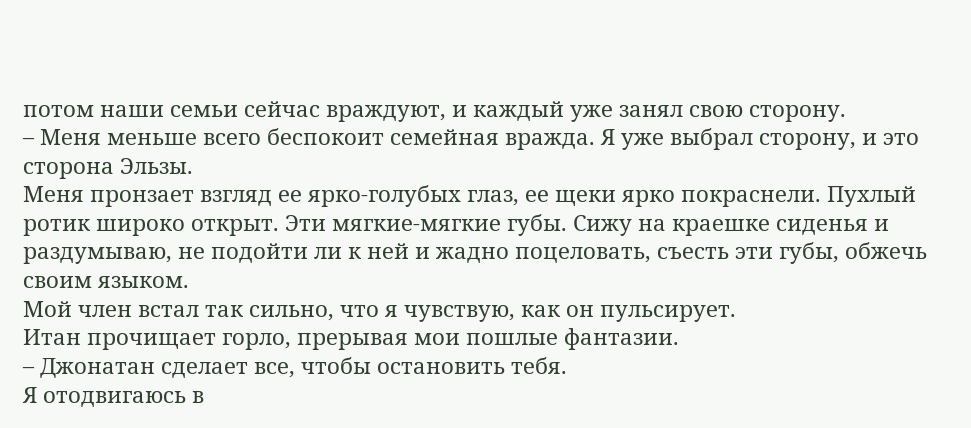потом наши семьи сейчас враждуют, и каждый уже занял свою сторону.
– Меня меньше всего беспокоит семейная вражда. Я уже выбрал сторону, и это сторона Эльзы.
Меня пронзает взгляд ее ярко-голубых глаз, ее щеки ярко покраснели. Пухлый ротик широко открыт. Эти мягкие-мягкие губы. Сижу на краешке сиденья и раздумываю, не подойти ли к ней и жадно поцеловать, съесть эти губы, обжечь своим языком.
Мой член встал так сильно, что я чувствую, как он пульсирует.
Итан прочищает горло, прерывая мои пошлые фантазии.
– Джонатан сделает все, чтобы остановить тебя.
Я отодвигаюсь в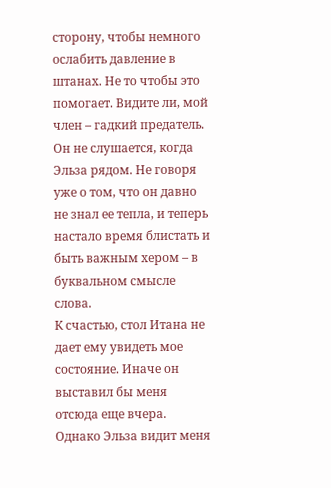сторону, чтобы немного ослабить давление в штанах. Не то чтобы это помогает. Видите ли, мой член – гадкий предатель. Он не слушается, когда Эльза рядом. Не говоря уже о том, что он давно не знал ее тепла, и теперь настало время блистать и быть важным хером – в буквальном смысле слова.
К счастью, стол Итана не дает ему увидеть мое состояние. Иначе он выставил бы меня отсюда еще вчера.
Однако Эльза видит меня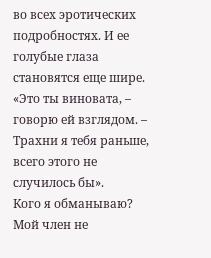во всех эротических подробностях. И ее голубые глаза становятся еще шире.
«Это ты виновата, – говорю ей взглядом. – Трахни я тебя раньше, всего этого не случилось бы».
Кого я обманываю?
Мой член не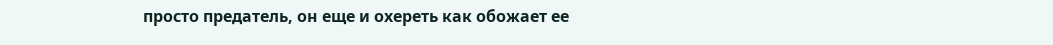просто предатель, он еще и охереть как обожает ее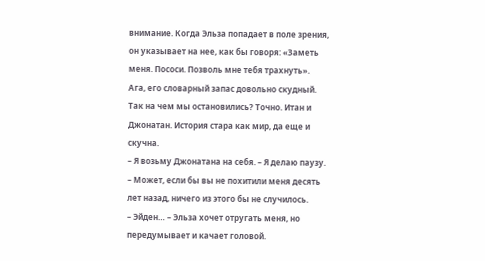внимание. Когда Эльза попадает в поле зрения, он указывает на нее, как бы говоря: «Заметь меня. Пососи. Позволь мне тебя трахнуть».
Ага, его словарный запас довольно скудный.
Так на чем мы остановились? Точно. Итан и Джонатан. История стара как мир, да еще и скучна.
– Я возьму Джонатана на себя. – Я делаю паузу. – Может, если бы вы не похитили меня десять лет назад, ничего из этого бы не случилось.
– Эйден… – Эльза хочет отругать меня, но передумывает и качает головой.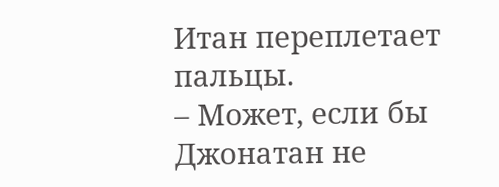Итан переплетает пальцы.
– Может, если бы Джонатан не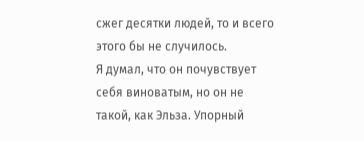сжег десятки людей, то и всего этого бы не случилось.
Я думал, что он почувствует себя виноватым, но он не такой, как Эльза. Упорный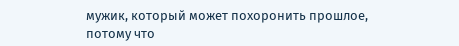мужик, который может похоронить прошлое, потому что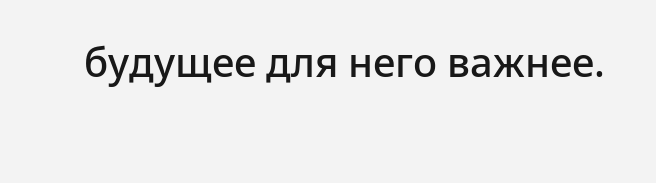будущее для него важнее.